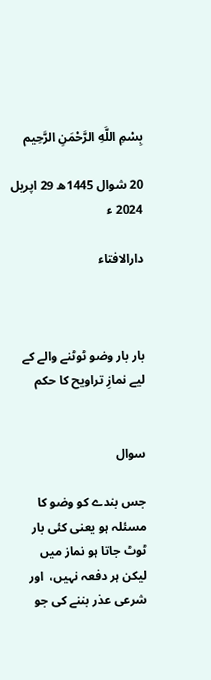بِسْمِ اللَّهِ الرَّحْمَنِ الرَّحِيم

20 شوال 1445ھ 29 اپریل 2024 ء

دارالافتاء



بار بار وضو ٹوٹنے والے کے لیے نمازِ تراویح کا حکم


سوال

جس بندے کو وضو کا مسئلہ ہو یعنی کئی بار ٹوٹ جاتا ہو نماز میں لیکن ہر دفعہ نہیں،  اور شرعی عذر بننے کی جو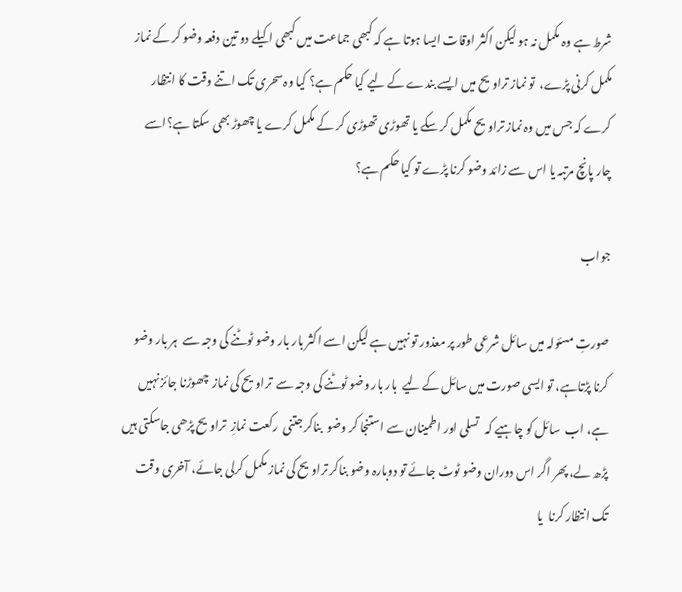شرط ہے وہ مکمل نہ ہو لیکن اکثر اوقات ایسا ہوتا ہے کہ کبھی جماعت میں کبھی اکیلے دو تین دفعہ وضو کر کے نماز مکمل کرنی پڑے،  تو نماز تراویح میں ایسے بندے کے لیے کیا حکم ہے؟ کیا وہ سحری تک اتنے وقت کا انتظار کرے کہ جس میں وہ نماز تراویح مکمل کر سکے یا تھوڑی تھوڑی کر کے مکمل کرے یا چھوڑ بھی سکتا ہے؟اسے چار پانچ مرتبہ یا اس سے زائد وضو کرنا پڑے تو کیا حکم ہے؟

جواب

صورتِ مسئولہ میں سائل شرعی طور پر معذور تو نہیں ہے لیکن اسے اکثر بار بار وضو ٹوٹنے کی وجہ سے  ہر بار وضو کرنا پڑتاہے، تو ایسی صورت میں سائل کے لیے  بار بار وضو ٹوٹنے کی وجہ سے  تراویح کی نماز  چھوڑنا جائز نہیں ہے، اب  سائل کو چاہیے کہ   تسلی اور اطمینان سے استنجا کر وضو  بناکر جتنی  رکعت نمازِ  تراویح پڑھی جاسکتی ہیں پڑھ لے، پھر اگر اس دوران وضو ٹوٹ جائے تو دوبارہ وضو بناکر تراویح کی نماز مکمل کرلی جائے، آخری وقت تک انتظار کرنا  یا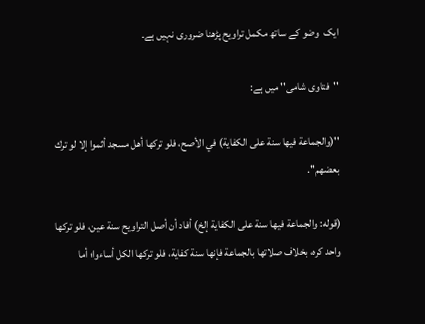ایک  وضو کے ساتھ مکمل تراویح پڑھنا ضروری نہیں ہے۔

''فتاوی شامی'' میں ہے:

''(والجماعة فيها سنة على الكفاية) في الأصح، فلو تركها أهل مسجد أثموا إلا لو ترك بعضهم''.

(قوله: والجماعة فيها سنة على الكفاية إلخ) أفاد أن أصل التراويح سنة عين، فلو تركها واحد كره، بخلاف صلاتها بالجماعة فإنها سنة كفاية، فلو تركها الكل أساءوا؛ أما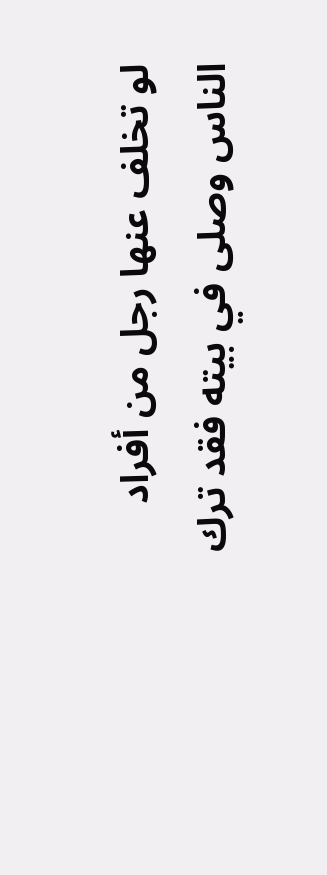لو تخلف عنها رجل من أفراد الناس وصلى في بيته فقد ترك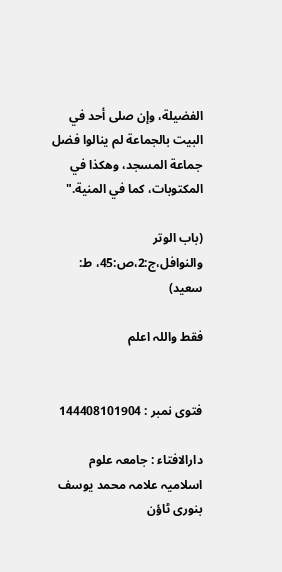الفضيلة، وإن صلى أحد في البيت بالجماعة لم ينالوا فضل جماعة المسجد، وهكذا في المكتوبات، كما في المنية."

(باب الوتر والنوافل،ج:2،ص:45، ط: سعید)

فقط واللہ اعلم


فتوی نمبر : 144408101904

دارالافتاء : جامعہ علوم اسلامیہ علامہ محمد یوسف بنوری ٹاؤن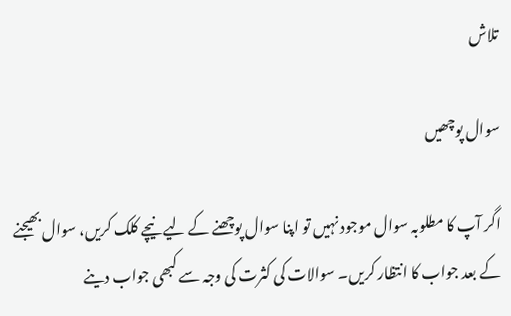تلاش

سوال پوچھیں

اگر آپ کا مطلوبہ سوال موجود نہیں تو اپنا سوال پوچھنے کے لیے نیچے کلک کریں، سوال بھیجنے کے بعد جواب کا انتظار کریں۔ سوالات کی کثرت کی وجہ سے کبھی جواب دینے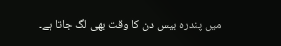میں پندرہ بیس دن کا وقت بھی لگ جاتا ہے۔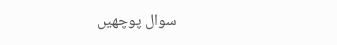سوال پوچھیں